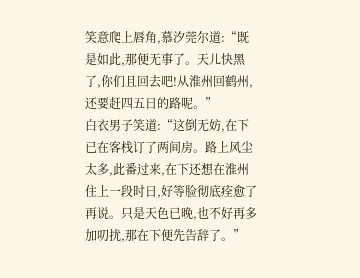笑意爬上唇角,慕汐莞尔道:“既是如此,那便无事了。天儿快黑了,你们且回去吧!从淮州回鹤州,还要赶四五日的路呢。”
白衣男子笑道:“这倒无妨,在下已在客栈订了两间房。路上风尘太多,此番过来,在下还想在淮州住上一段时日,好等脸彻底痊愈了再说。只是天色已晚,也不好再多加叨扰,那在下便先告辞了。”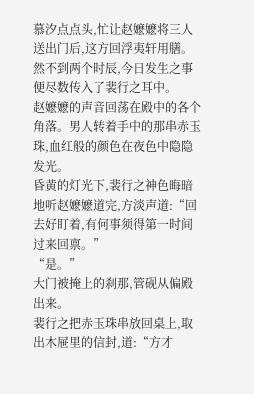慕汐点点头,忙让赵嬷嬷将三人送出门后,这方回浮夷轩用膳。
然不到两个时辰,今日发生之事便尽数传入了裴行之耳中。
赵嬷嬷的声音回荡在殿中的各个角落。男人转着手中的那串赤玉珠,血红般的颜色在夜色中隐隐发光。
昏黄的灯光下,裴行之神色晦暗地听赵嬷嬷道完,方淡声道:“回去好盯着,有何事须得第一时间过来回禀。”
“是。”
大门被掩上的刹那,管砚从偏殿出来。
裴行之把赤玉珠串放回桌上,取出木屉里的信封,道:“方才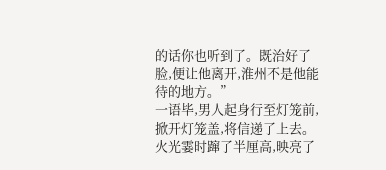的话你也听到了。既治好了脸,便让他离开,淮州不是他能待的地方。”
一语毕,男人起身行至灯笼前,掀开灯笼盖,将信递了上去。
火光霎时蹿了半厘高,映亮了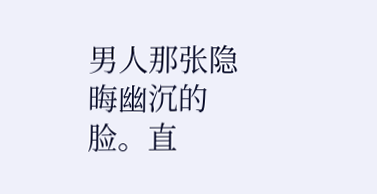男人那张隐晦幽沉的脸。直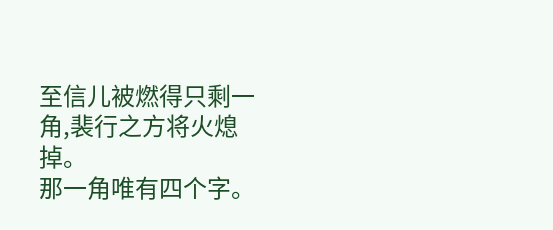至信儿被燃得只剩一角,裴行之方将火熄掉。
那一角唯有四个字。